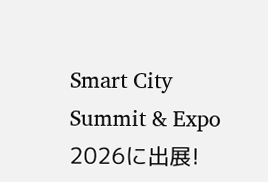Smart City Summit & Expo 2026に出展!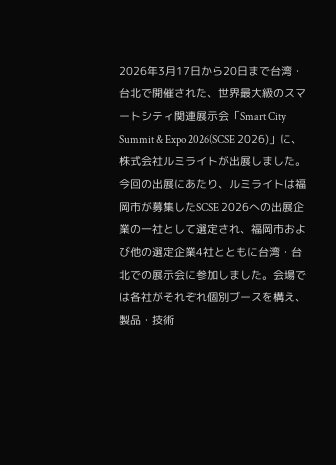2026年3月17日から20日まで台湾・台北で開催された、世界最大級のスマートシティ関連展示会「Smart City Summit & Expo 2026(SCSE 2026)」に、株式会社ルミライトが出展しました。
今回の出展にあたり、ルミライトは福岡市が募集したSCSE 2026への出展企業の一社として選定され、福岡市および他の選定企業4社とともに台湾・台北での展示会に参加しました。会場では各社がそれぞれ個別ブースを構え、製品・技術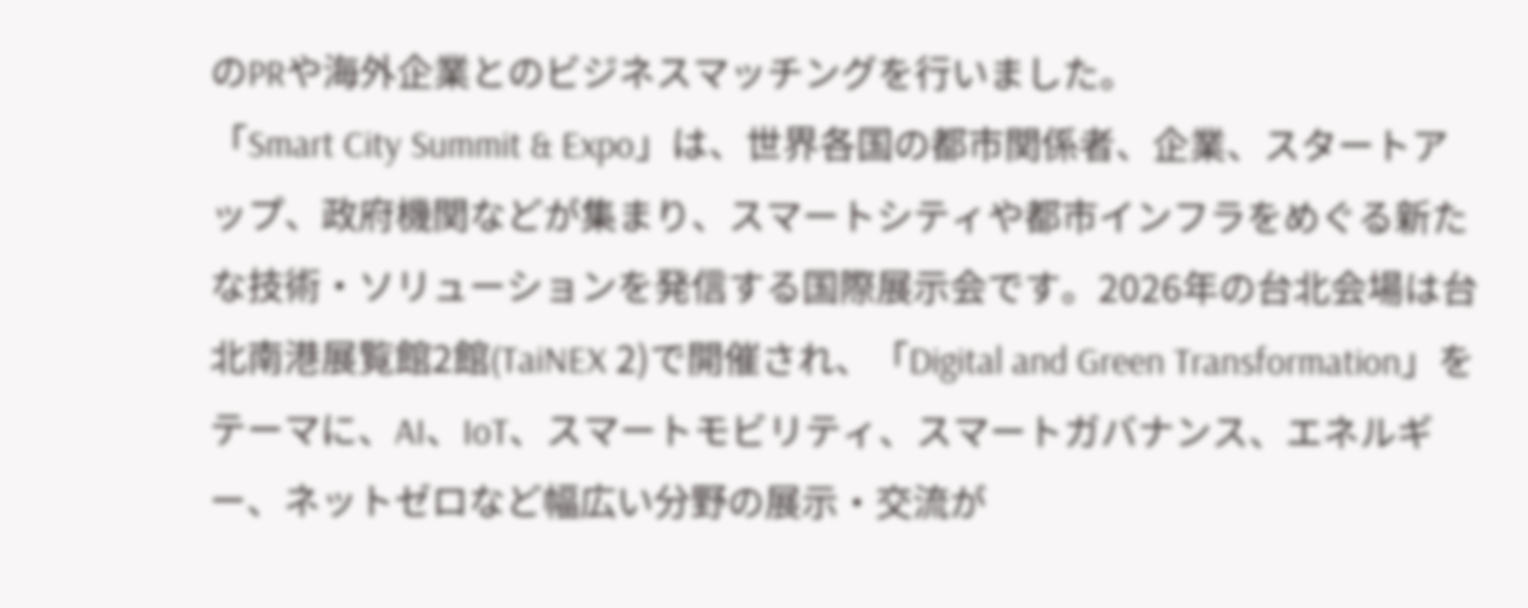のPRや海外企業とのビジネスマッチングを行いました。
「Smart City Summit & Expo」は、世界各国の都市関係者、企業、スタートアップ、政府機関などが集まり、スマートシティや都市インフラをめぐる新たな技術・ソリューションを発信する国際展示会です。2026年の台北会場は台北南港展覧館2館(TaiNEX 2)で開催され、「Digital and Green Transformation」をテーマに、AI、IoT、スマートモビリティ、スマートガバナンス、エネルギー、ネットゼロなど幅広い分野の展示・交流が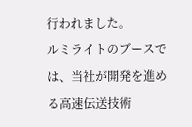行われました。
ルミライトのブースでは、当社が開発を進める高速伝送技術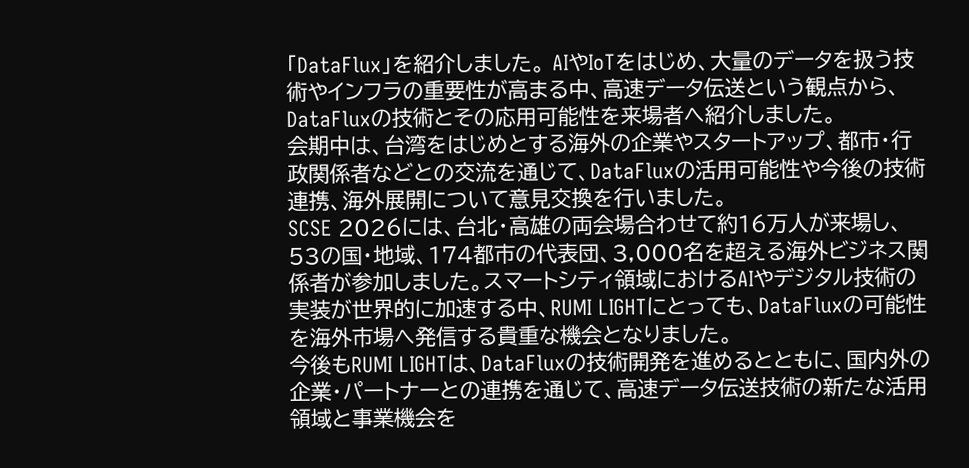「DataFlux」を紹介しました。 AIやIoTをはじめ、大量のデータを扱う技術やインフラの重要性が高まる中、高速データ伝送という観点から、DataFluxの技術とその応用可能性を来場者へ紹介しました。
会期中は、台湾をはじめとする海外の企業やスタートアップ、都市・行政関係者などとの交流を通じて、DataFluxの活用可能性や今後の技術連携、海外展開について意見交換を行いました。
SCSE 2026には、台北・高雄の両会場合わせて約16万人が来場し、53の国・地域、174都市の代表団、3,000名を超える海外ビジネス関係者が参加しました。スマートシティ領域におけるAIやデジタル技術の実装が世界的に加速する中、RUMI LIGHTにとっても、DataFluxの可能性を海外市場へ発信する貴重な機会となりました。
今後もRUMI LIGHTは、DataFluxの技術開発を進めるとともに、国内外の企業・パートナーとの連携を通じて、高速データ伝送技術の新たな活用領域と事業機会を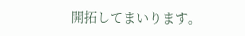開拓してまいります。